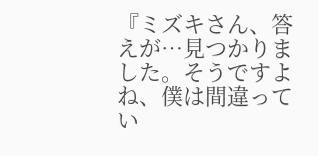『ミズキさん、答えが…見つかりました。そうですよね、僕は間違ってい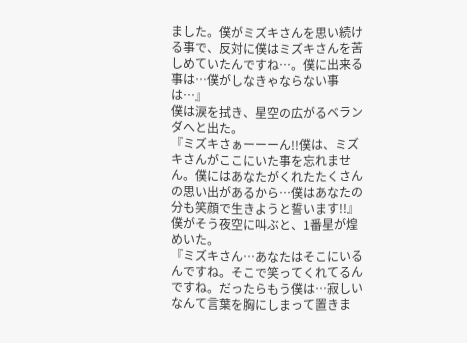ました。僕がミズキさんを思い続ける事で、反対に僕はミズキさんを苦しめていたんですね…。僕に出来る事は…僕がしなきゃならない事は…』
僕は涙を拭き、星空の広がるベランダへと出た。
『ミズキさぁーーーん!!僕は、ミズキさんがここにいた事を忘れません。僕にはあなたがくれたたくさんの思い出があるから…僕はあなたの分も笑顔で生きようと誓います!!』
僕がそう夜空に叫ぶと、1番星が煌めいた。
『ミズキさん…あなたはそこにいるんですね。そこで笑ってくれてるんですね。だったらもう僕は…寂しいなんて言葉を胸にしまって置きま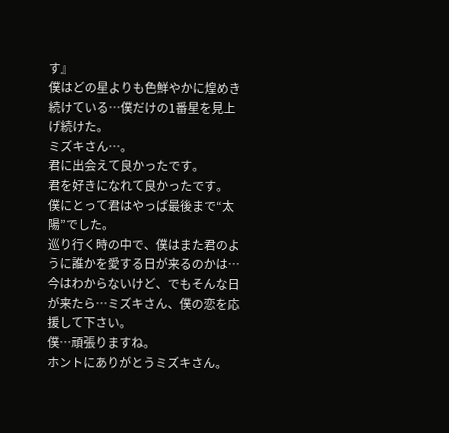す』
僕はどの星よりも色鮮やかに煌めき続けている…僕だけの1番星を見上げ続けた。
ミズキさん…。
君に出会えて良かったです。
君を好きになれて良かったです。
僕にとって君はやっぱ最後まで“太陽”でした。
巡り行く時の中で、僕はまた君のように誰かを愛する日が来るのかは…今はわからないけど、でもそんな日が来たら…ミズキさん、僕の恋を応援して下さい。
僕…頑張りますね。
ホントにありがとうミズキさん。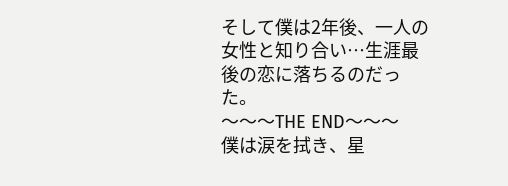そして僕は2年後、一人の女性と知り合い…生涯最後の恋に落ちるのだった。
〜〜〜THE END〜〜〜
僕は涙を拭き、星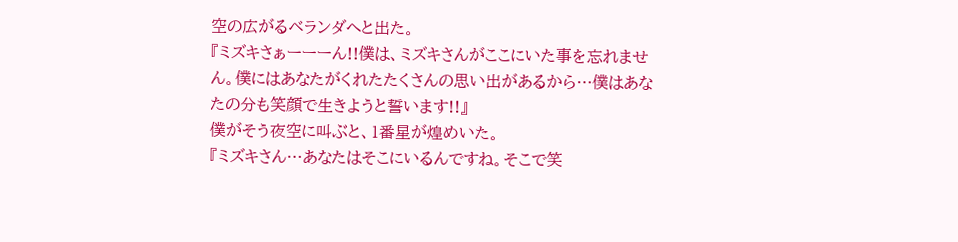空の広がるベランダへと出た。
『ミズキさぁーーーん!!僕は、ミズキさんがここにいた事を忘れません。僕にはあなたがくれたたくさんの思い出があるから…僕はあなたの分も笑顔で生きようと誓います!!』
僕がそう夜空に叫ぶと、1番星が煌めいた。
『ミズキさん…あなたはそこにいるんですね。そこで笑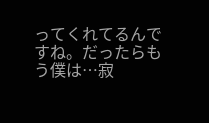ってくれてるんですね。だったらもう僕は…寂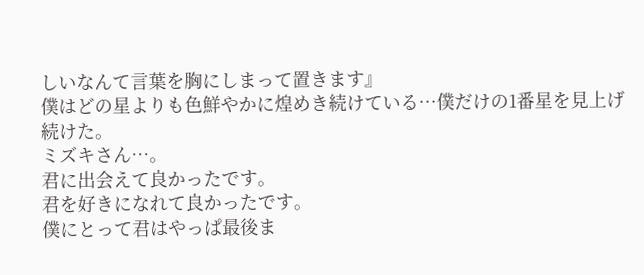しいなんて言葉を胸にしまって置きます』
僕はどの星よりも色鮮やかに煌めき続けている…僕だけの1番星を見上げ続けた。
ミズキさん…。
君に出会えて良かったです。
君を好きになれて良かったです。
僕にとって君はやっぱ最後ま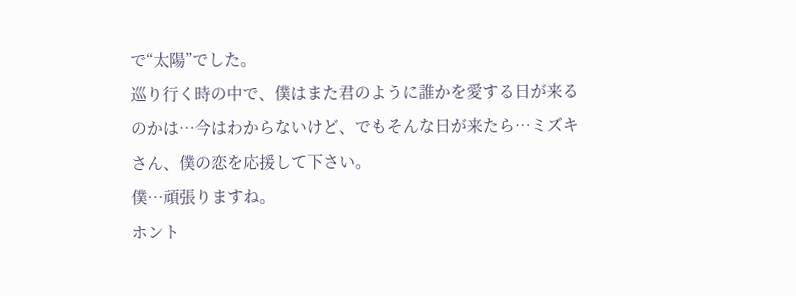で“太陽”でした。
巡り行く時の中で、僕はまた君のように誰かを愛する日が来るのかは…今はわからないけど、でもそんな日が来たら…ミズキさん、僕の恋を応援して下さい。
僕…頑張りますね。
ホント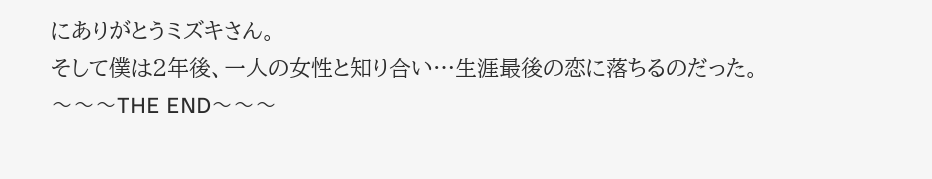にありがとうミズキさん。
そして僕は2年後、一人の女性と知り合い…生涯最後の恋に落ちるのだった。
〜〜〜THE END〜〜〜